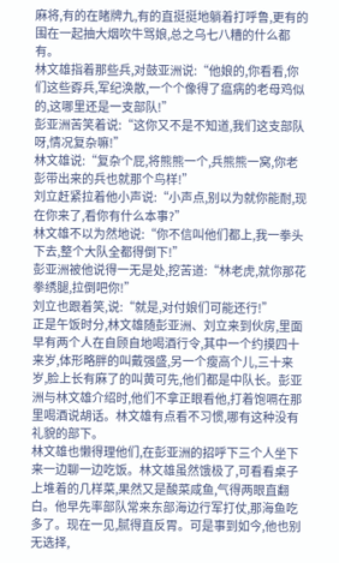麻将,有的在睹牌九,有的直挺挺地躺着打呼鲁,更有的围在一起抽大烟吹牛骂娘,总之乌七八糟的什么都有。
林文雄指着那些兵,对鼓亚洲说:“他娘的,你看看,你们这些孬兵,军纪涣散,一个个像得了瘟病的老母鸡似的,这哪里还是一支部队!”
彭亚洲苦笑着说:“这你又不是不知道,我们这支部队呀,情况复杂嘛!”
林文雄说:“复杂个屁,将熊熊一个,兵熊熊一窝,你老彭带出来的兵也就那个鸟样!”
刘立赶紧拉着他小声说:“小声点,别以为就你能耐,现在你来了,看你有什么本事?”
林文雄不以为然地说:“你不信叫他们都上,我一拳头下去,整个大队全都得倒下!”
彭亚洲被他说得一无是处,挖苦道:“林老虎,就你那花拳绣腿,拉倒吧你!”
刘立也跟着笑,说:“就是,对付娘们可能还行!”
正是午饭时分,林文雄随彭亚洲、刘立来到伙房,里面早有两个人在自顾自地喝酒行令,其中一个约摸四十来岁,体形略胖的叫戴强盛,另一个瘦高个儿,三十来岁,脸上长有麻了的叫黄可先,他们都是中队长。彭亚洲与林文雄介绍时,他们不拿正眼看他,打着饱嗝在那里喝酒说胡话。林文雄有点看不习惯,哪有这种没有礼貌的部下。
林文雄也懒得理他们,在彭亚洲的招呼下三个人坐下来一边聊一边吃饭。林文雄虽然饿极了,可看看桌子上堆着的几样菜,果然又是酸菜咸鱼,气得两眼直翻白。他早先率部队常来东部海边行军打仗,那海鱼吃多了。现在一见,腻得直反胃。可是事到如今,他也别无选择,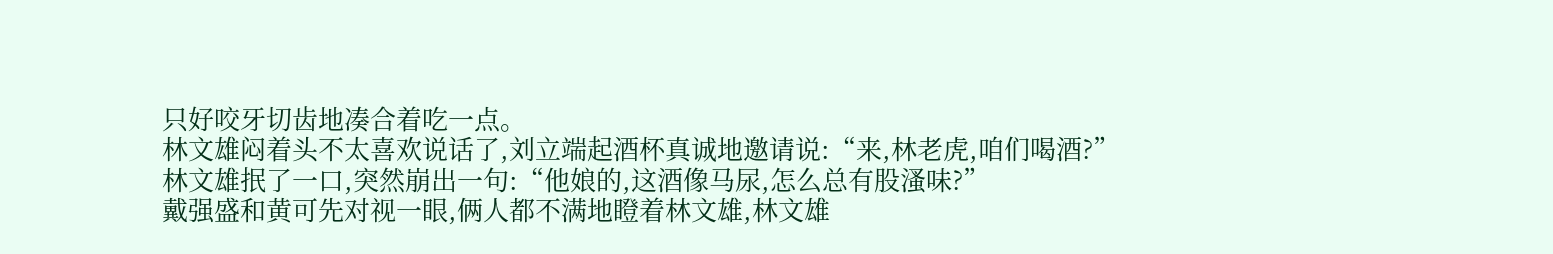只好咬牙切齿地凑合着吃一点。
林文雄闷着头不太喜欢说话了,刘立端起酒杯真诚地邀请说:“来,林老虎,咱们喝酒?”
林文雄抿了一口,突然崩出一句:“他娘的,这酒像马尿,怎么总有股溞味?”
戴强盛和黄可先对视一眼,俩人都不满地瞪着林文雄,林文雄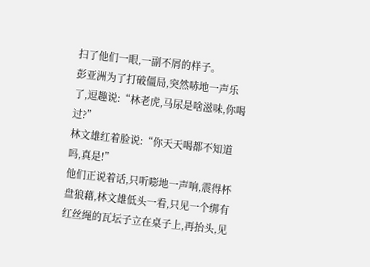扫了他们一眼,一副不屑的样子。
彭亚洲为了打破僵局,突然哧地一声乐了,逗趣说:“林老虎,马尿是啥滋味,你喝过?”
林文雄红着脸说:“你天天喝都不知道吗,真是!”
他们正说着话,只听嘭地一声响,震得杯盘狼藉,林文雄低头一看,只见一个绑有红丝绳的瓦坛子立在桌子上,再抬头,见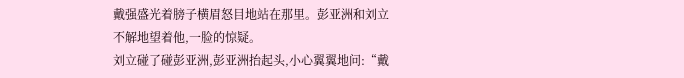戴强盛光着膀子横眉怒目地站在那里。彭亚洲和刘立不解地望着他,一脸的惊疑。
刘立碰了碰彭亚洲,彭亚洲抬起头,小心翼翼地问:“戴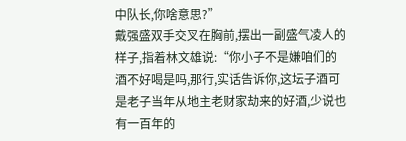中队长,你啥意思?”
戴强盛双手交叉在胸前,摆出一副盛气凌人的样子,指着林文雄说:“你小子不是嫌咱们的酒不好喝是吗,那行,实话告诉你,这坛子酒可是老子当年从地主老财家劫来的好酒,少说也有一百年的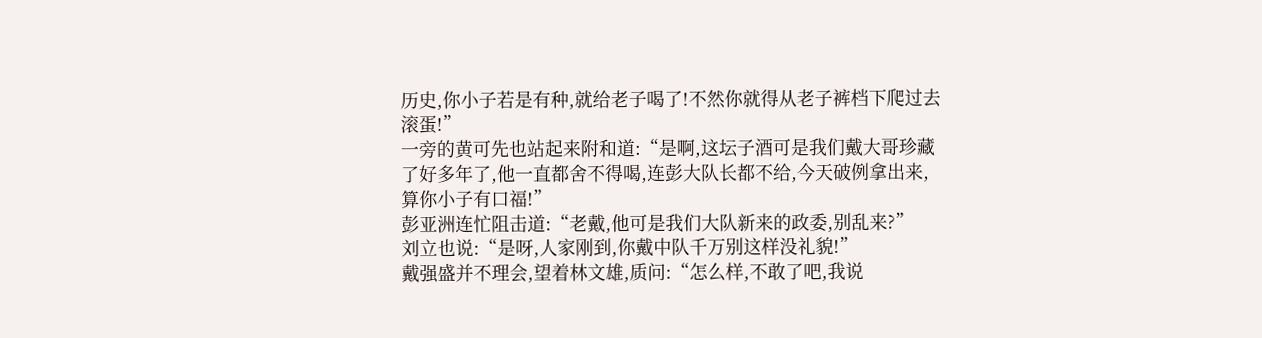历史,你小子若是有种,就给老子喝了!不然你就得从老子裤档下爬过去滚蛋!”
一旁的黄可先也站起来附和道:“是啊,这坛子酒可是我们戴大哥珍藏了好多年了,他一直都舍不得喝,连彭大队长都不给,今天破例拿出来,算你小子有口福!”
彭亚洲连忙阻击道:“老戴,他可是我们大队新来的政委,别乱来?”
刘立也说:“是呀,人家刚到,你戴中队千万别这样没礼貌!”
戴强盛并不理会,望着林文雄,质问:“怎么样,不敢了吧,我说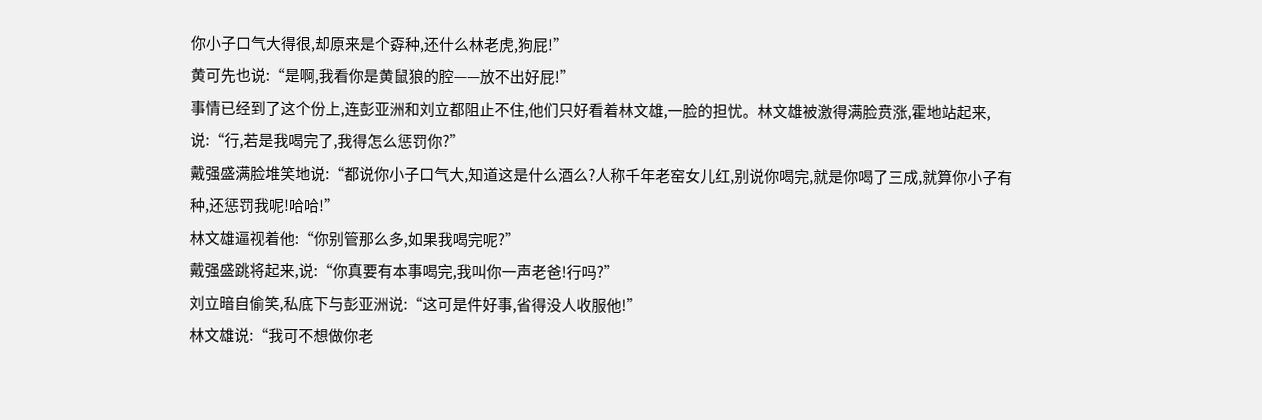你小子口气大得很,却原来是个孬种,还什么林老虎,狗屁!”
黄可先也说:“是啊,我看你是黄鼠狼的腔——放不出好屁!”
事情已经到了这个份上,连彭亚洲和刘立都阻止不住,他们只好看着林文雄,一脸的担忧。林文雄被激得满脸贲涨,霍地站起来,说:“行,若是我喝完了,我得怎么惩罚你?”
戴强盛满脸堆笑地说:“都说你小子口气大,知道这是什么酒么?人称千年老窑女儿红,别说你喝完,就是你喝了三成,就算你小子有种,还惩罚我呢!哈哈!”
林文雄逼视着他:“你别管那么多,如果我喝完呢?”
戴强盛跳将起来,说:“你真要有本事喝完,我叫你一声老爸!行吗?”
刘立暗自偷笑,私底下与彭亚洲说:“这可是件好事,省得没人收服他!”
林文雄说:“我可不想做你老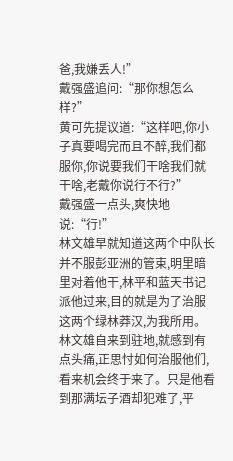爸,我嫌丢人!”
戴强盛追问:“那你想怎么样?”
黄可先提议道:“这样吧,你小子真要喝完而且不醉,我们都服你,你说要我们干啥我们就干啥,老戴你说行不行?”
戴强盛一点头,爽快地说:“行!”
林文雄早就知道这两个中队长并不服彭亚洲的管束,明里暗里对着他干,林平和蓝天书记派他过来,目的就是为了治服这两个绿林莽汉,为我所用。林文雄自来到驻地,就感到有点头痛,正思忖如何治服他们,看来机会终于来了。只是他看到那满坛子酒却犯难了,平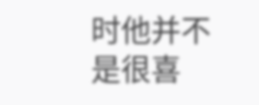时他并不是很喜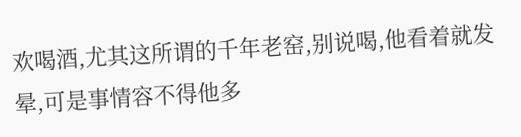欢喝酒,尤其这所谓的千年老窑,别说喝,他看着就发晕,可是事情容不得他多